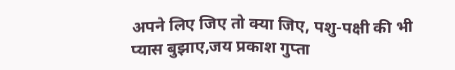अपने लिए जिए तो क्या जिए, पशु-पक्षी की भी प्यास बुझाए,जय प्रकाश गुप्ता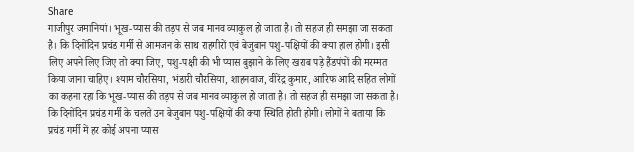Share
गाजीपुर जमानियां। भूख-प्यास की तड़प से जब मानव व्याकुल हो जाता है। तो सहज ही समझा जा सकता है। कि दिनोंदिन प्रचंड गर्मी से आमजन के साथ राहगीरों एवं बेजुबान पशु-पक्षियों की क्या हाल होगी। इसी लिए अपने लिए जिए तो क्या जिए, पशु-पक्षी की भी प्यास बुझाने के लिए खराब पड़े हैंडपंपों की मरम्मत किया जाना चाहिए। श्याम चौरसिया, भंडारी चौरसिया, शाहनवाज, वीरेंद्र कुमार, आरिफ आदि सहित लोगों का कहना रहा कि भूख-प्यास की तड़प से जब मानव व्याकुल हो जाता है। तो सहज ही समझा जा सकता है। कि दिनोंदिन प्रचंड गर्मी के चलते उन बेजुबान पशु-पक्षियों की क्या स्थिति होती होगी। लोगों ने बताया कि प्रचंड गर्मी में हर कोई अपना प्यास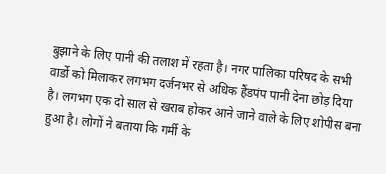बुझाने के लिए पानी की तलाश में रहता है। नगर पालिका परिषद के सभी वार्डो को मिलाकर लगभग दर्जनभर से अधिक हैंडपंप पानी देना छोड़ दिया है। लगभग एक दो साल से खराब होकर आने जाने वाले के लिए शोपीस बना हुआ है। लोगों ने बताया कि गर्मी के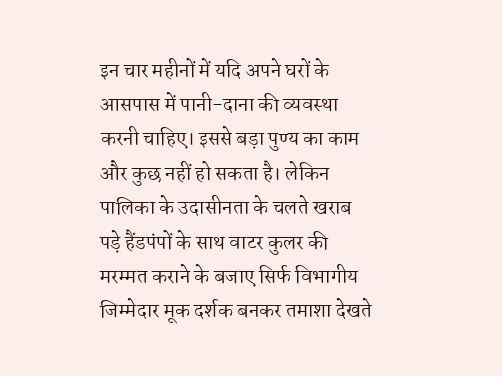इन चार महीनों में यदि अपने घरों के आसपास में पानी-दाना की व्यवस्था करनी चाहिए। इससे बड़ा पुण्य का काम और कुछ नहीं हो सकता है। लेकिन पालिका के उदासीनता के चलते खराब पड़े हैंडपंपों के साथ वाटर कुलर की मरम्मत कराने के बजाए सिर्फ विभागीय जिम्मेदार मूक दर्शक बनकर तमाशा देखते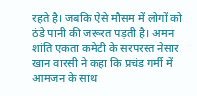रहते है। जबकि ऐसे मौसम में लोगों को ठंडे पानी की जरूरत पड़ती है। अमन शांति एकता कमेटी के सरपरस्त नेसार खान वारसी ने कहा कि प्रचंड गर्मी में आमजन के साथ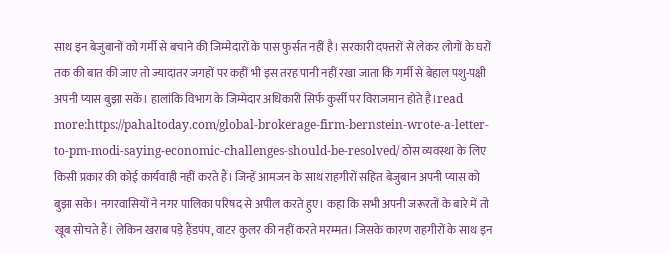साथ इन बेजुबानों को गर्मी से बचाने की जिम्मेदारों के पास फुर्सत नहीं है। सरकारी दफ्तरों से लेकर लोगों के घरों तक की बात की जाए तो ज्यादातर जगहों पर कहीं भी इस तरह पानी नहीं रखा जाता कि गर्मी से बेहाल पशु-पक्षी अपनी प्यास बुझा सकें। हालांकि विभाग के जिम्मेदार अधिकारी सिर्फ कुर्सी पर विराजमान होते है।read more:https://pahaltoday.com/global-brokerage-firm-bernstein-wrote-a-letter-to-pm-modi-saying-economic-challenges-should-be-resolved/ ठोस व्यवस्था के लिए किसी प्रकार की कोई कार्यवाही नहीं करते हैं। जिन्हें आमजन के साथ राहगीरों सहित बेजुबान अपनी प्यास को बुझा सके। नगरवासियों ने नगर पालिका परिषद से अपील करते हुए। कहा कि सभी अपनी जरूरतों के बारे में तो खूब सोचते हैं। लेकिन खराब पड़े हैंडपंप, वाटर कुलर की नहीं करते मरम्मत। जिसके कारण राहगीरों के साथ इन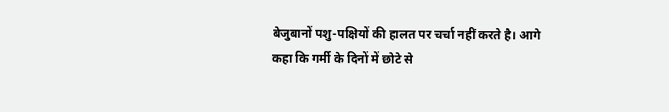बेजुबानों पशु-पक्षियों की हालत पर चर्चा नहीं करते है। आगे कहा कि गर्मी के दिनों में छोटे से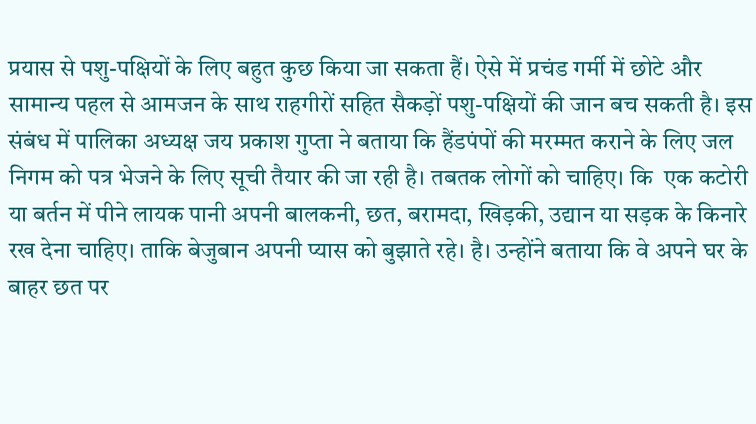प्रयास से पशु-पक्षियों के लिए बहुत कुछ किया जा सकता हैं। ऐसे में प्रचंड गर्मी में छोटे और सामान्य पहल से आमजन के साथ राहगीरों सहित सैकड़ों पशु-पक्षियों की जान बच सकती है। इस संबंध में पालिका अध्यक्ष जय प्रकाश गुप्ता ने बताया कि हैंडपंपों की मरम्मत कराने के लिए जल निगम को पत्र भेजने के लिए सूची तैयार की जा रही है। तबतक लोगों को चाहिए। कि  एक कटोरी या बर्तन में पीने लायक पानी अपनी बालकनी, छत, बरामदा, खिड़की, उद्यान या सड़क के किनारे रख देना चाहिए। ताकि बेजुबान अपनी प्यास को बुझाते रहे। है। उन्होंने बताया कि वे अपने घर के बाहर छत पर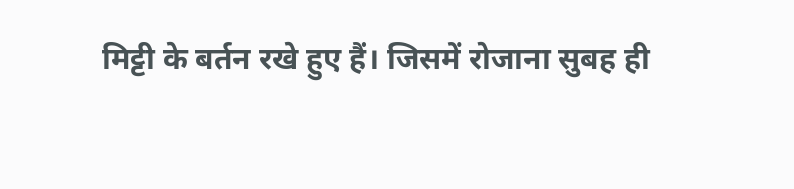मिट्टी के बर्तन रखे हुए हैं। जिसमें रोजाना सुबह ही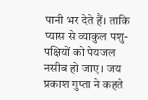पानी भर देते हैं। ताकि प्यास से व्याकुल पशु-पक्षियों को पेयजल नसीब हो जाए। जय प्रकाश गुप्ता ने कहते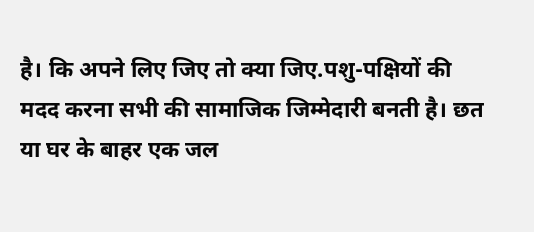है। कि अपने लिए जिए तो क्या जिए.पशु-पक्षियों की मदद करना सभी की सामाजिक जिम्मेदारी बनती है। छत या घर के बाहर एक जल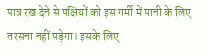पात्र रख देने से पक्षियों को इस गर्मी में पानी के लिए तरसना नहीं पड़ेगा। इसके लिए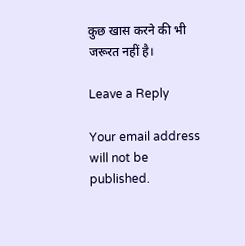कुछ खास करने की भी जरूरत नहीं है।

Leave a Reply

Your email address will not be published.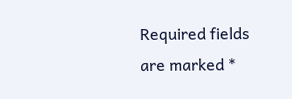Required fields are marked *